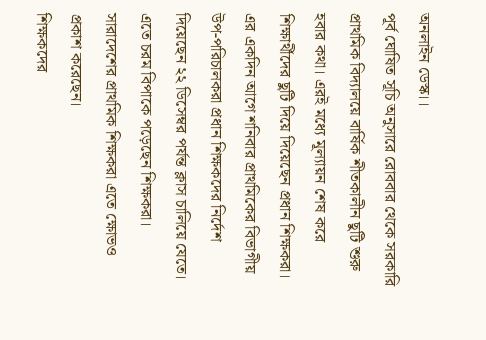অনলাইন ডেস্ক।।
পূর্ব ঘোষিত সূচি অনুসারে রোববার থেকে সরকারি প্রাথমিক বিদ্যালয়ে বার্ষিক শীতকালীন ছুটি শুরু হবার কথা। এরই মধ্যে মূল্যায়ন শেষ করে শিক্ষার্থীদের ছুটি দিয়ে দিয়েছেন প্রধান শিক্ষকরা। এর একদিন আগে শনিবার প্রাথমিকের বিভাগীয় উপ-পরিচালকরা প্রধান শিক্ষকদের নির্দেশ দিয়েছেন ২২ ডিসেম্বর পর্যন্ত ক্লাস চালিয়ে যেতে। এতে চরম বিপাকে পড়েছেন শিক্ষকরা। সারাদেশের প্রাথমিক শিক্ষকরা এতে ক্ষোভও প্রকাশ করেছেন।
শিক্ষকদের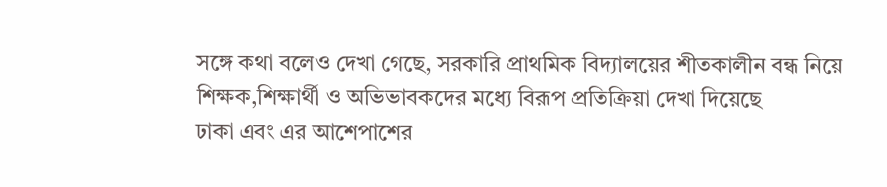সঙ্গে কথা বলেও দেখা গেছে, সরকারি প্রাথমিক বিদ্যালয়ের শীতকালীন বন্ধ নিয়ে শিক্ষক,শিক্ষার্থী ও অভিভাবকদের মধ্যে বিরূপ প্রতিক্রিয়া দেখা দিয়েছে
ঢাকা এবং এর আশেপাশের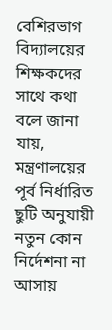বেশিরভাগ বিদ্যালয়ের শিক্ষকদের সাথে কথা বলে জানা যায়, মন্ত্রণালয়ের পূর্ব নির্ধারিত ছুটি অনুযায়ী নতুন কোন নির্দেশনা না আসায়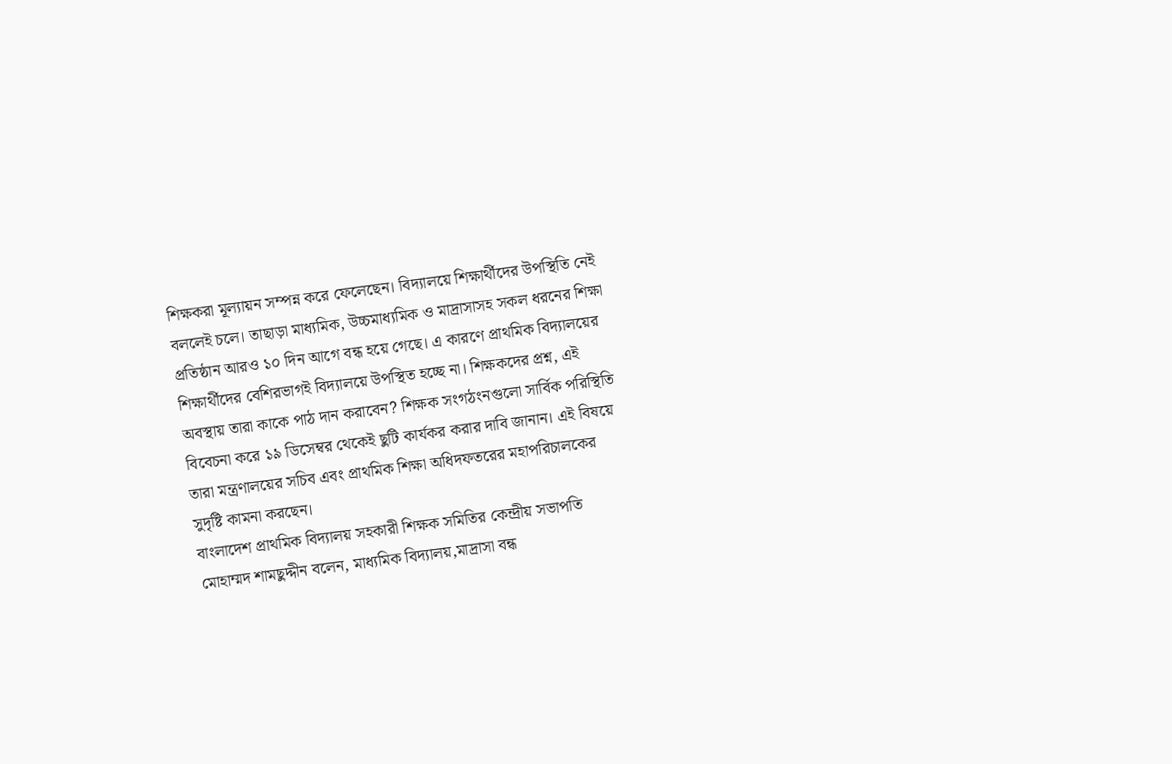শিক্ষকরা মূল্যায়ন সম্পন্ন করে ফেলেছেন। বিদ্যালয়ে শিক্ষার্থীদের উপস্থিতি নেই বললেই চলে। তাছাড়া মাধ্যমিক, উচ্চমাধ্যমিক ও মাদ্রাসাসহ সকল ধরনের শিক্ষা প্রতিষ্ঠান আরও ১০ দিন আগে বন্ধ হয়ে গেছে। এ কারণে প্রাথমিক বিদ্যালয়ের শিক্ষার্থীদের বেশিরভাগই বিদ্যালয়ে উপস্থিত হচ্ছে না। শিক্ষকদের প্রশ্ন, এই অবস্থায় তারা কাকে পাঠ দান করাবেন? শিক্ষক সংগঠংনগুলো সার্বিক পরিস্থিতি বিবেচনা করে ১৯ ডিসেম্বর থেকেই ছুটি কার্যকর করার দাবি জানান। এই বিষয়ে তারা মন্ত্রণালয়ের সচিব এবং প্রাথমিক শিক্ষা অধিদফতরের মহাপরিচালকের সুদৃষ্টি কামনা করছেন।
বাংলাদেশ প্রাথমিক বিদ্যালয় সহকারী শিক্ষক সমিতির কেন্দ্রীয় সভাপতি মোহাম্মদ শামছুদ্দীন বলেন, মাধ্যমিক বিদ্যালয়,মাদ্রাসা বন্ধ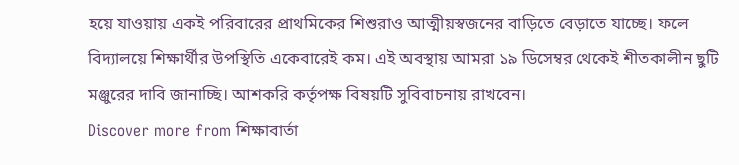হয়ে যাওয়ায় একই পরিবারের প্রাথমিকের শিশুরাও আত্মীয়স্বজনের বাড়িতে বেড়াতে যাচ্ছে। ফলে বিদ্যালয়ে শিক্ষার্থীর উপস্থিতি একেবারেই কম। এই অবস্থায় আমরা ১৯ ডিসেম্বর থেকেই শীতকালীন ছুটি মঞ্জুরের দাবি জানাচ্ছি। আশকরি কর্তৃপক্ষ বিষয়টি সুবিবাচনায় রাখবেন।
Discover more from শিক্ষাবার্তা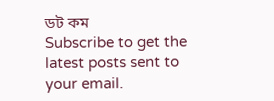ডট কম
Subscribe to get the latest posts sent to your email.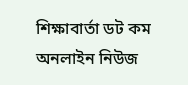শিক্ষাবার্তা ডট কম অনলাইন নিউজ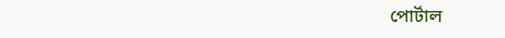পোর্টাল